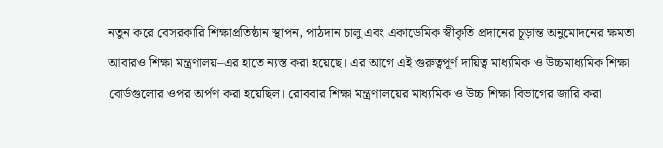নতুন করে বেসরকারি শিক্ষাপ্রতিষ্ঠান স্থাপন, পাঠদান চালু এবং একাডেমিক স্বীকৃতি প্রদানের চূড়ান্ত অনুমোদনের ক্ষমতা আবারও শিক্ষা মন্ত্রণালয়–এর হাতে ন্যস্ত করা হয়েছে। এর আগে এই গুরুত্বপূর্ণ দায়িত্ব মাধ্যমিক ও উচ্চমাধ্যমিক শিক্ষা বোর্ডগুলোর ওপর অর্পণ করা হয়েছিল। রোববার শিক্ষা মন্ত্রণালয়ের মাধ্যমিক ও উচ্চ শিক্ষা বিভাগের জারি করা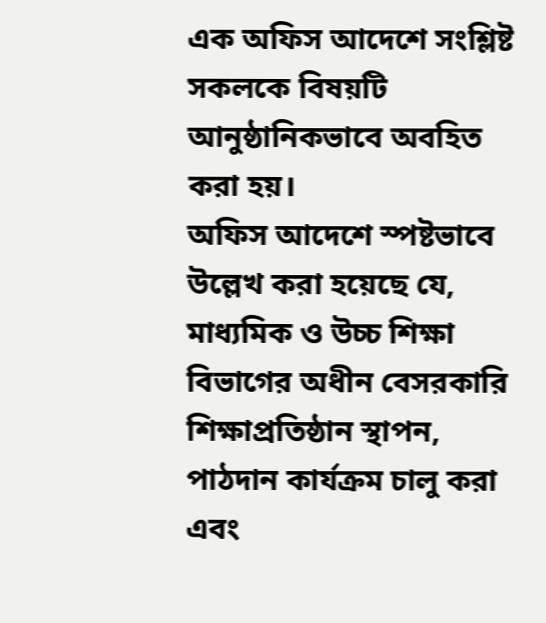এক অফিস আদেশে সংশ্লিষ্ট সকলকে বিষয়টি আনুষ্ঠানিকভাবে অবহিত করা হয়।
অফিস আদেশে স্পষ্টভাবে উল্লেখ করা হয়েছে যে, মাধ্যমিক ও উচ্চ শিক্ষা বিভাগের অধীন বেসরকারি শিক্ষাপ্রতিষ্ঠান স্থাপন, পাঠদান কার্যক্রম চালু করা এবং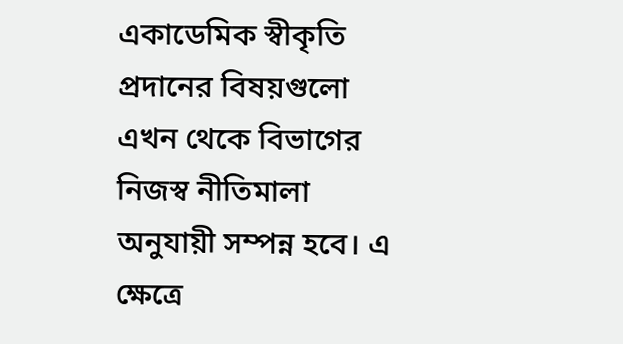একাডেমিক স্বীকৃতি প্রদানের বিষয়গুলো এখন থেকে বিভাগের নিজস্ব নীতিমালা অনুযায়ী সম্পন্ন হবে। এ ক্ষেত্রে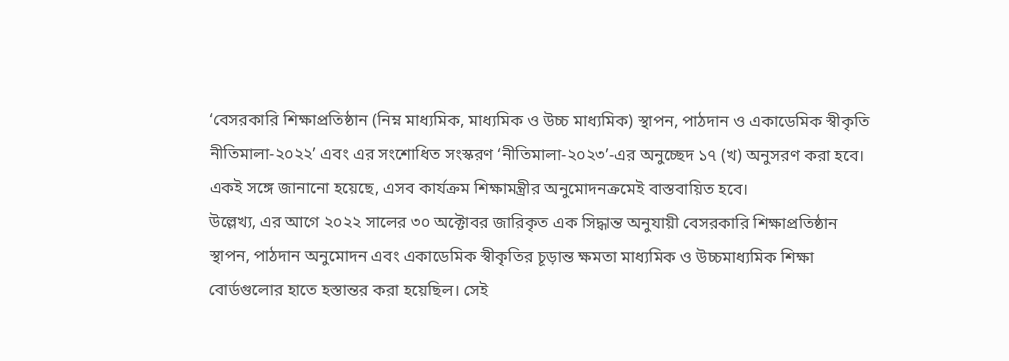‘বেসরকারি শিক্ষাপ্রতিষ্ঠান (নিম্ন মাধ্যমিক, মাধ্যমিক ও উচ্চ মাধ্যমিক) স্থাপন, পাঠদান ও একাডেমিক স্বীকৃতি নীতিমালা-২০২২’ এবং এর সংশোধিত সংস্করণ ‘নীতিমালা-২০২৩’-এর অনুচ্ছেদ ১৭ (খ) অনুসরণ করা হবে। একই সঙ্গে জানানো হয়েছে, এসব কার্যক্রম শিক্ষামন্ত্রীর অনুমোদনক্রমেই বাস্তবায়িত হবে।
উল্লেখ্য, এর আগে ২০২২ সালের ৩০ অক্টোবর জারিকৃত এক সিদ্ধান্ত অনুযায়ী বেসরকারি শিক্ষাপ্রতিষ্ঠান স্থাপন, পাঠদান অনুমোদন এবং একাডেমিক স্বীকৃতির চূড়ান্ত ক্ষমতা মাধ্যমিক ও উচ্চমাধ্যমিক শিক্ষা বোর্ডগুলোর হাতে হস্তান্তর করা হয়েছিল। সেই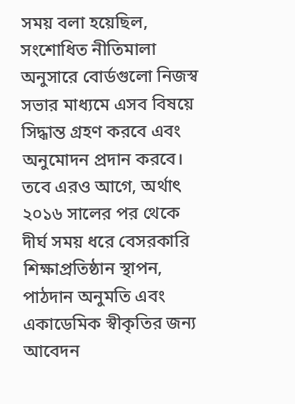সময় বলা হয়েছিল, সংশোধিত নীতিমালা অনুসারে বোর্ডগুলো নিজস্ব সভার মাধ্যমে এসব বিষয়ে সিদ্ধান্ত গ্রহণ করবে এবং অনুমোদন প্রদান করবে।
তবে এরও আগে, অর্থাৎ ২০১৬ সালের পর থেকে দীর্ঘ সময় ধরে বেসরকারি শিক্ষাপ্রতিষ্ঠান স্থাপন, পাঠদান অনুমতি এবং একাডেমিক স্বীকৃতির জন্য আবেদন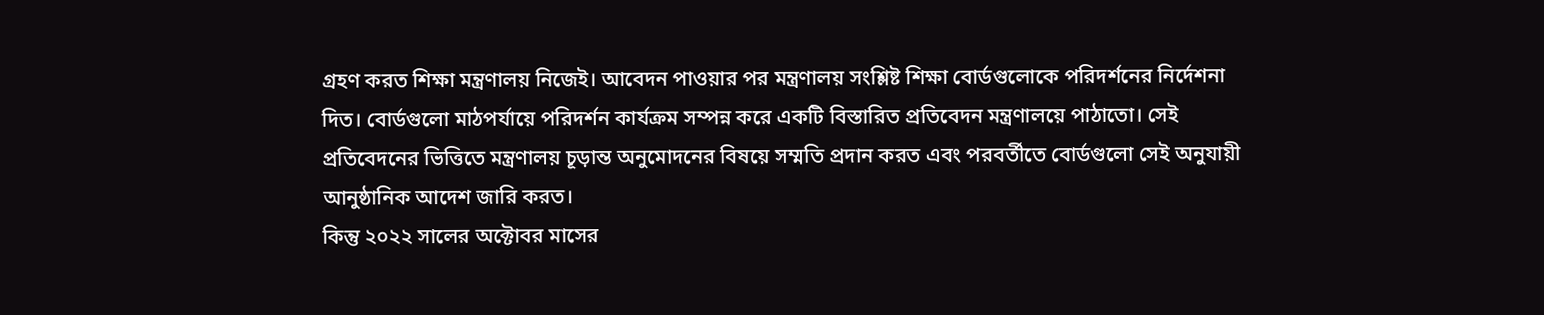গ্রহণ করত শিক্ষা মন্ত্রণালয় নিজেই। আবেদন পাওয়ার পর মন্ত্রণালয় সংশ্লিষ্ট শিক্ষা বোর্ডগুলোকে পরিদর্শনের নির্দেশনা দিত। বোর্ডগুলো মাঠপর্যায়ে পরিদর্শন কার্যক্রম সম্পন্ন করে একটি বিস্তারিত প্রতিবেদন মন্ত্রণালয়ে পাঠাতো। সেই প্রতিবেদনের ভিত্তিতে মন্ত্রণালয় চূড়ান্ত অনুমোদনের বিষয়ে সম্মতি প্রদান করত এবং পরবর্তীতে বোর্ডগুলো সেই অনুযায়ী আনুষ্ঠানিক আদেশ জারি করত।
কিন্তু ২০২২ সালের অক্টোবর মাসের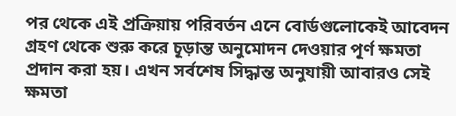পর থেকে এই প্রক্রিয়ায় পরিবর্তন এনে বোর্ডগুলোকেই আবেদন গ্রহণ থেকে শুরু করে চূড়ান্ত অনুমোদন দেওয়ার পূর্ণ ক্ষমতা প্রদান করা হয়। এখন সর্বশেষ সিদ্ধান্ত অনুযায়ী আবারও সেই ক্ষমতা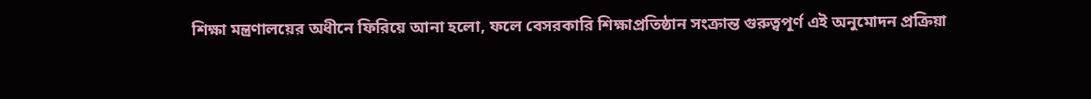শিক্ষা মন্ত্রণালয়ের অধীনে ফিরিয়ে আনা হলো, ফলে বেসরকারি শিক্ষাপ্রতিষ্ঠান সংক্রান্ত গুরুত্বপূর্ণ এই অনুমোদন প্রক্রিয়া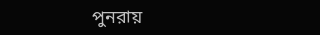পুনরায়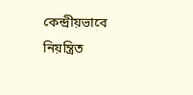কেন্দ্রীয়ভাবে নিয়ন্ত্রিত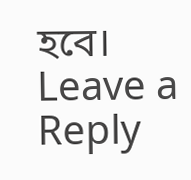হবে।
Leave a Reply